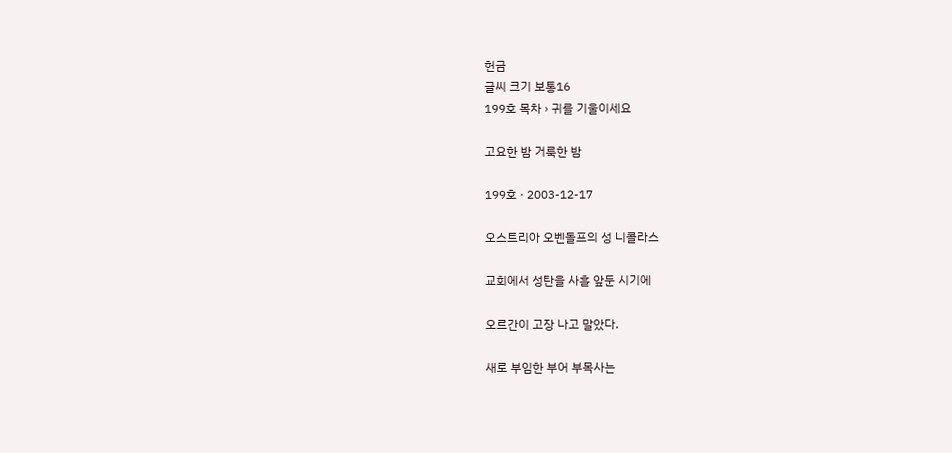헌금
글씨 크기 보통16
199호 목차 › 귀를 기울이세요

고요한 밤 거룩한 밤

199호 · 2003-12-17

오스트리아 오벤돌프의 성 니콜라스

교회에서 성탄을 사흘 앞둔 시기에

오르간이 고장 나고 말았다.

새로 부임한 부어 부목사는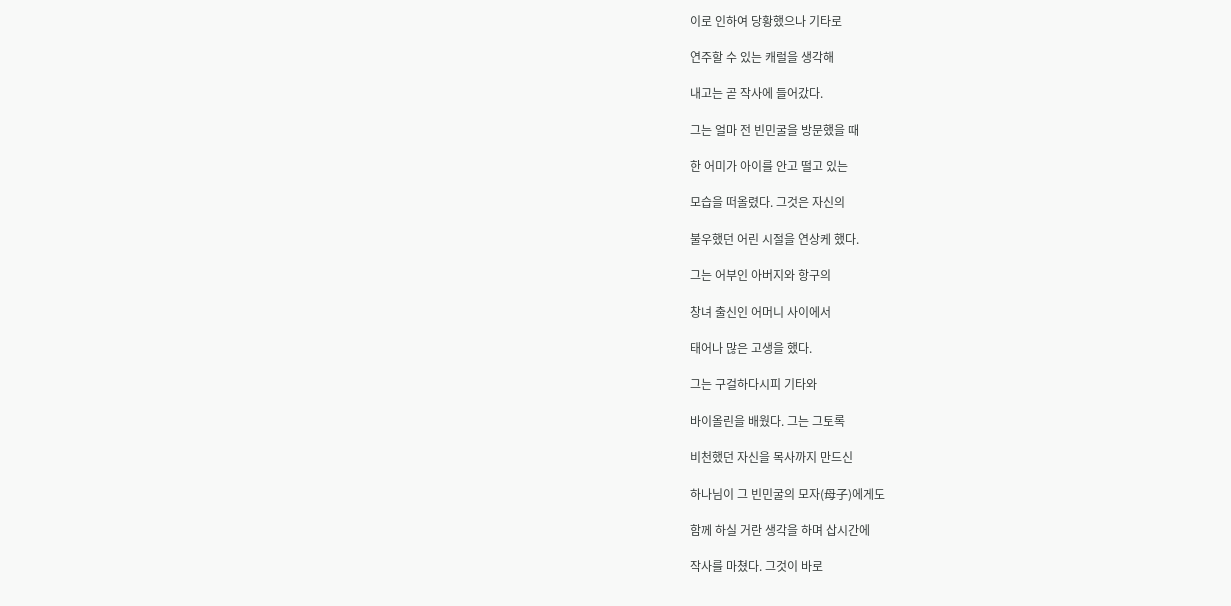이로 인하여 당황했으나 기타로

연주할 수 있는 캐럴을 생각해

내고는 곧 작사에 들어갔다.

그는 얼마 전 빈민굴을 방문했을 때

한 어미가 아이를 안고 떨고 있는

모습을 떠올렸다. 그것은 자신의

불우했던 어린 시절을 연상케 했다.

그는 어부인 아버지와 항구의

창녀 출신인 어머니 사이에서

태어나 많은 고생을 했다.

그는 구걸하다시피 기타와

바이올린을 배웠다. 그는 그토록

비천했던 자신을 목사까지 만드신

하나님이 그 빈민굴의 모자(母子)에게도

함께 하실 거란 생각을 하며 삽시간에

작사를 마쳤다. 그것이 바로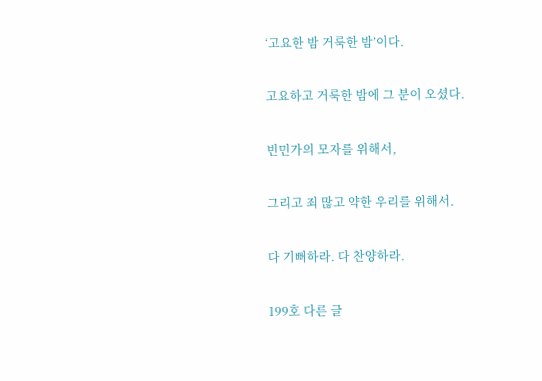‘고요한 밤 거룩한 밤’이다.

고요하고 거룩한 밤에 그 분이 오셨다.

빈민가의 모자를 위해서,

그리고 죄 많고 약한 우리를 위해서.

다 기뻐하라. 다 찬양하라.

199호 다른 글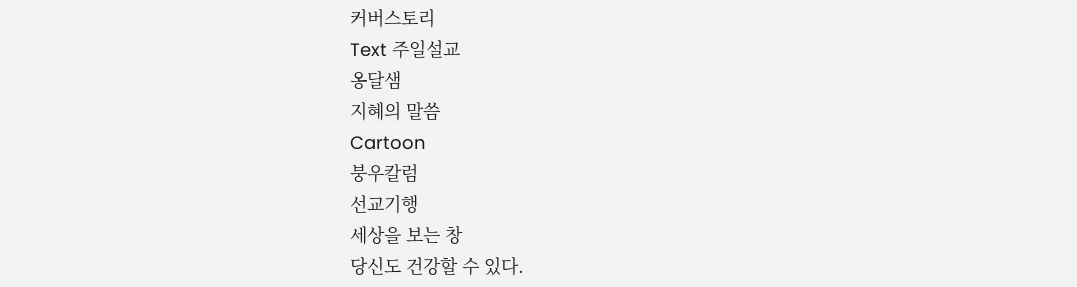커버스토리
Text 주일설교
옹달샘
지혜의 말씀
Cartoon
붕우칼럼
선교기행
세상을 보는 창
당신도 건강할 수 있다.